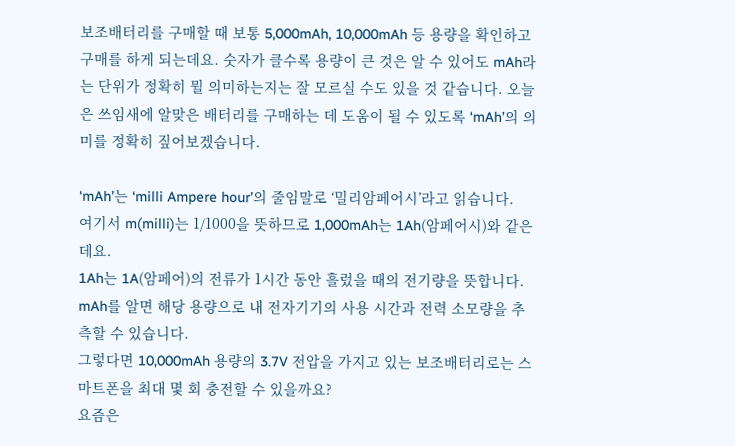보조배터리를 구매할 때 보통 5,000mAh, 10,000mAh 등 용량을 확인하고 구매를 하게 되는데요. 숫자가 클수록 용량이 큰 것은 알 수 있어도 mAh라는 단위가 정확히 뭘 의미하는지는 잘 모르실 수도 있을 것 같습니다. 오늘은 쓰임새에 알맞은 배터리를 구매하는 데 도움이 될 수 있도록 ‘mAh’의 의미를 정확히 짚어보겠습니다.

‘mAh’는 ‘milli Ampere hour’의 줄임말로 ‘밀리암페어시’라고 읽습니다.
여기서 m(milli)는 1/1000을 뜻하므로 1,000mAh는 1Ah(암페어시)와 같은데요.
1Ah는 1A(암페어)의 전류가 1시간 동안 흘렀을 때의 전기량을 뜻합니다.
mAh를 알면 해당 용량으로 내 전자기기의 사용 시간과 전력 소모량을 추측할 수 있습니다.
그렇다면 10,000mAh 용량의 3.7V 전압을 가지고 있는 보조배터리로는 스마트폰을 최대 몇 회 충전할 수 있을까요?
요즘은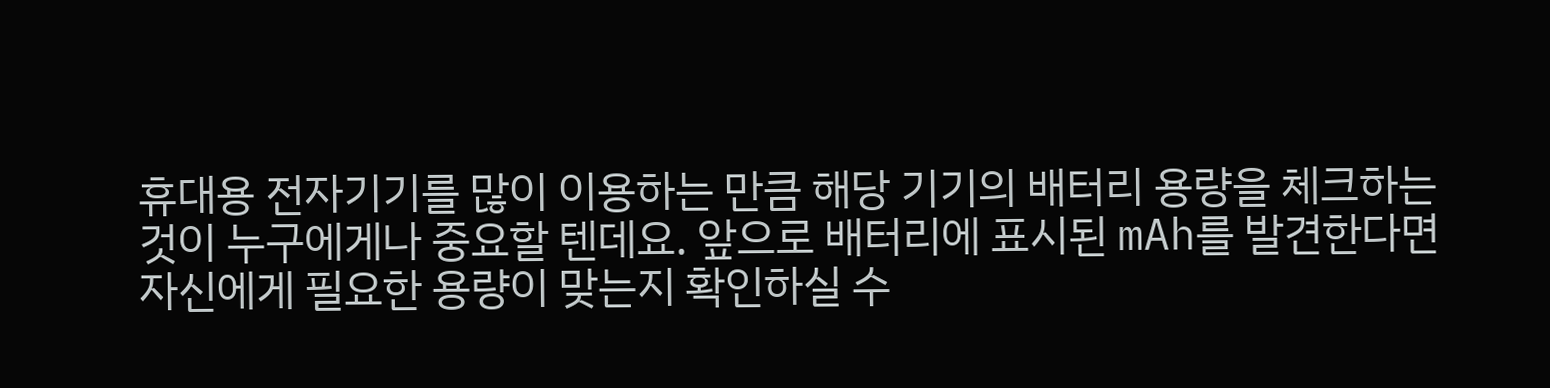휴대용 전자기기를 많이 이용하는 만큼 해당 기기의 배터리 용량을 체크하는 것이 누구에게나 중요할 텐데요. 앞으로 배터리에 표시된 mAh를 발견한다면 자신에게 필요한 용량이 맞는지 확인하실 수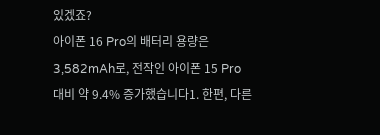있겠죠?
아이폰 16 Pro의 배터리 용량은 3,582mAh로, 전작인 아이폰 15 Pro 대비 약 9.4% 증가했습니다1. 한편, 다른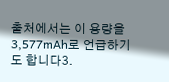출처에서는 이 용량을 3,577mAh로 언급하기도 합니다3.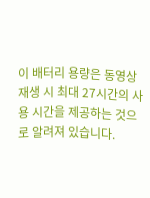이 배터리 용량은 동영상 재생 시 최대 27시간의 사용 시간을 제공하는 것으로 알려져 있습니다.